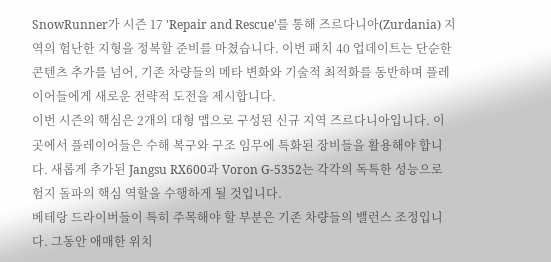SnowRunner가 시즌 17 'Repair and Rescue'를 통해 즈르다니아(Zurdania) 지역의 험난한 지형을 정복할 준비를 마쳤습니다. 이번 패치 40 업데이트는 단순한 콘텐츠 추가를 넘어, 기존 차량들의 메타 변화와 기술적 최적화를 동반하며 플레이어들에게 새로운 전략적 도전을 제시합니다.
이번 시즌의 핵심은 2개의 대형 맵으로 구성된 신규 지역 즈르다니아입니다. 이곳에서 플레이어들은 수해 복구와 구조 임무에 특화된 장비들을 활용해야 합니다. 새롭게 추가된 Jangsu RX600과 Voron G-5352는 각각의 독특한 성능으로 험지 돌파의 핵심 역할을 수행하게 될 것입니다.
베테랑 드라이버들이 특히 주목해야 할 부분은 기존 차량들의 밸런스 조정입니다. 그동안 애매한 위치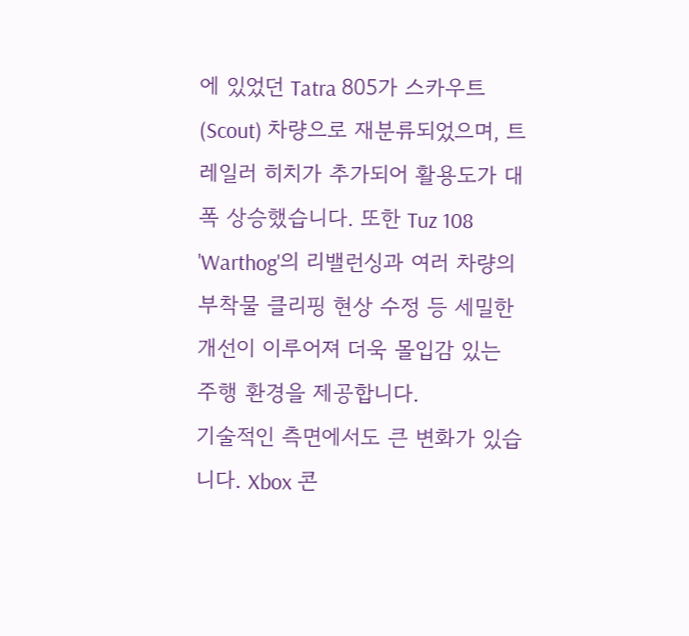에 있었던 Tatra 805가 스카우트(Scout) 차량으로 재분류되었으며, 트레일러 히치가 추가되어 활용도가 대폭 상승했습니다. 또한 Tuz 108 'Warthog'의 리밸런싱과 여러 차량의 부착물 클리핑 현상 수정 등 세밀한 개선이 이루어져 더욱 몰입감 있는 주행 환경을 제공합니다.
기술적인 측면에서도 큰 변화가 있습니다. Xbox 콘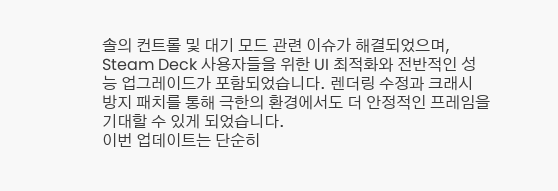솔의 컨트롤 및 대기 모드 관련 이슈가 해결되었으며, Steam Deck 사용자들을 위한 UI 최적화와 전반적인 성능 업그레이드가 포함되었습니다. 렌더링 수정과 크래시 방지 패치를 통해 극한의 환경에서도 더 안정적인 프레임을 기대할 수 있게 되었습니다.
이번 업데이트는 단순히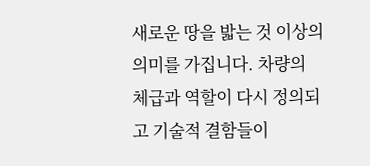새로운 땅을 밟는 것 이상의 의미를 가집니다. 차량의 체급과 역할이 다시 정의되고 기술적 결함들이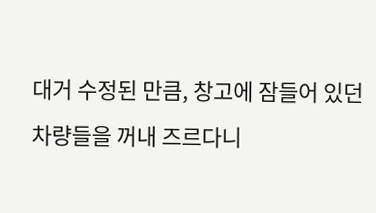대거 수정된 만큼, 창고에 잠들어 있던 차량들을 꺼내 즈르다니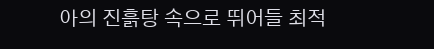아의 진흙탕 속으로 뛰어들 최적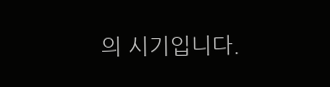의 시기입니다.